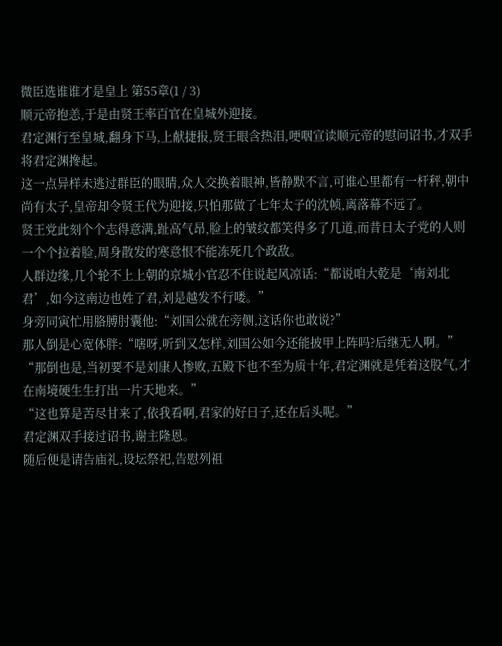微臣选谁谁才是皇上 第55章(1 / 3)
顺元帝抱恙,于是由贤王率百官在皇城外迎接。
君定渊行至皇城,翻身下马,上献捷报,贤王眼含热泪,哽咽宣读顺元帝的慰问诏书,才双手将君定渊搀起。
这一点异样未逃过群臣的眼睛,众人交换着眼神,皆静默不言,可谁心里都有一杆秤,朝中尚有太子,皇帝却令贤王代为迎接,只怕那做了七年太子的沈帧,离落幕不远了。
贤王党此刻个个志得意满,趾高气昂,脸上的皱纹都笑得多了几道,而昔日太子党的人则一个个拉着脸,周身散发的寒意恨不能冻死几个政敌。
人群边缘,几个轮不上上朝的京城小官忍不住说起风凉话:“都说咱大乾是‘南刘北君’,如今这南边也姓了君,刘是越发不行喽。”
身旁同寅忙用胳膊肘囊他:“刘国公就在旁侧,这话你也敢说?”
那人倒是心宽体胖:“嗐呀,听到又怎样,刘国公如今还能披甲上阵吗?后继无人啊。”
“那倒也是,当初要不是刘康人惨败,五殿下也不至为质十年,君定渊就是凭着这股气,才在南境硬生生打出一片天地来。”
“这也算是苦尽甘来了,依我看啊,君家的好日子,还在后头呢。”
君定渊双手接过诏书,谢主隆恩。
随后便是请告庙礼,设坛祭祀,告慰列祖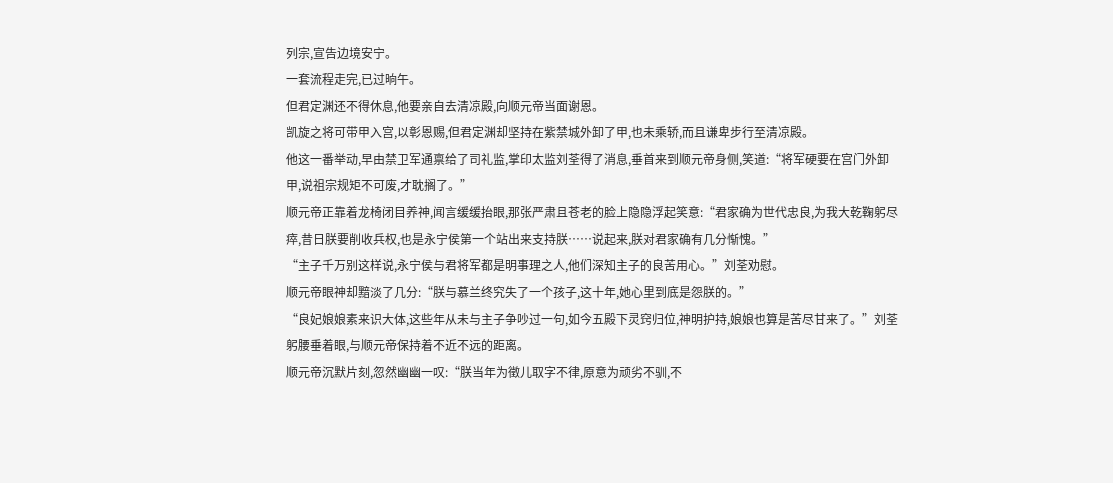列宗,宣告边境安宁。
一套流程走完,已过晌午。
但君定渊还不得休息,他要亲自去清凉殿,向顺元帝当面谢恩。
凯旋之将可带甲入宫,以彰恩赐,但君定渊却坚持在紫禁城外卸了甲,也未乘轿,而且谦卑步行至清凉殿。
他这一番举动,早由禁卫军通禀给了司礼监,掌印太监刘荃得了消息,垂首来到顺元帝身侧,笑道:“将军硬要在宫门外卸甲,说祖宗规矩不可废,才耽搁了。”
顺元帝正靠着龙椅闭目养神,闻言缓缓抬眼,那张严肃且苍老的脸上隐隐浮起笑意:“君家确为世代忠良,为我大乾鞠躬尽瘁,昔日朕要削收兵权,也是永宁侯第一个站出来支持朕……说起来,朕对君家确有几分惭愧。”
“主子千万别这样说,永宁侯与君将军都是明事理之人,他们深知主子的良苦用心。”刘荃劝慰。
顺元帝眼神却黯淡了几分:“朕与慕兰终究失了一个孩子,这十年,她心里到底是怨朕的。”
“良妃娘娘素来识大体,这些年从未与主子争吵过一句,如今五殿下灵窍归位,神明护持,娘娘也算是苦尽甘来了。”刘荃躬腰垂着眼,与顺元帝保持着不近不远的距离。
顺元帝沉默片刻,忽然幽幽一叹:“朕当年为徵儿取字不律,原意为顽劣不驯,不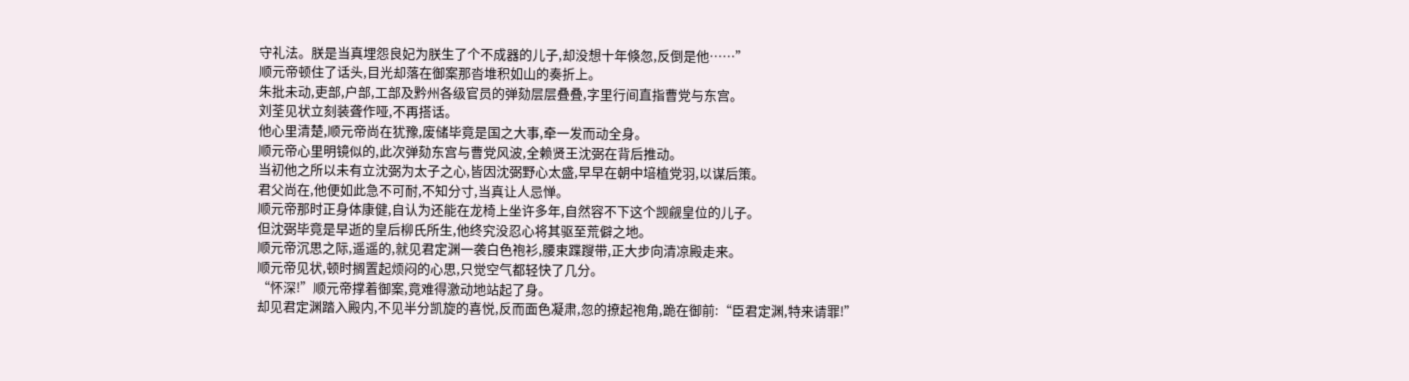守礼法。朕是当真埋怨良妃为朕生了个不成器的儿子,却没想十年倏忽,反倒是他……”
顺元帝顿住了话头,目光却落在御案那沓堆积如山的奏折上。
朱批未动,吏部,户部,工部及黔州各级官员的弹劾层层叠叠,字里行间直指曹党与东宫。
刘荃见状立刻装聋作哑,不再搭话。
他心里清楚,顺元帝尚在犹豫,废储毕竟是国之大事,牵一发而动全身。
顺元帝心里明镜似的,此次弹劾东宫与曹党风波,全赖贤王沈弼在背后推动。
当初他之所以未有立沈弼为太子之心,皆因沈弼野心太盛,早早在朝中培植党羽,以谋后策。
君父尚在,他便如此急不可耐,不知分寸,当真让人忌惮。
顺元帝那时正身体康健,自认为还能在龙椅上坐许多年,自然容不下这个觊觎皇位的儿子。
但沈弼毕竟是早逝的皇后柳氏所生,他终究没忍心将其驱至荒僻之地。
顺元帝沉思之际,遥遥的,就见君定渊一袭白色袍衫,腰束蹀躞带,正大步向清凉殿走来。
顺元帝见状,顿时搁置起烦闷的心思,只觉空气都轻快了几分。
“怀深!”顺元帝撑着御案,竟难得激动地站起了身。
却见君定渊踏入殿内,不见半分凯旋的喜悦,反而面色凝肃,忽的撩起袍角,跪在御前:“臣君定渊,特来请罪!”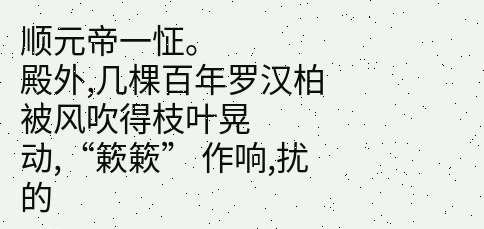顺元帝一怔。
殿外,几棵百年罗汉柏被风吹得枝叶晃动,“簌簌” 作响,扰的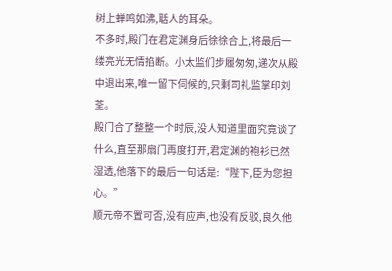树上蝉鸣如沸,聒人的耳朵。
不多时,殿门在君定渊身后徐徐合上,将最后一缕亮光无情掐断。小太监们步履匆匆,递次从殿中退出来,唯一留下伺候的,只剩司礼监掌印刘荃。
殿门合了整整一个时辰,没人知道里面究竟谈了什么,直至那扇门再度打开,君定渊的袍衫已然湿透,他落下的最后一句话是:“陛下,臣为您担心。”
顺元帝不置可否,没有应声,也没有反驳,良久他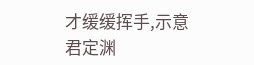才缓缓挥手,示意君定渊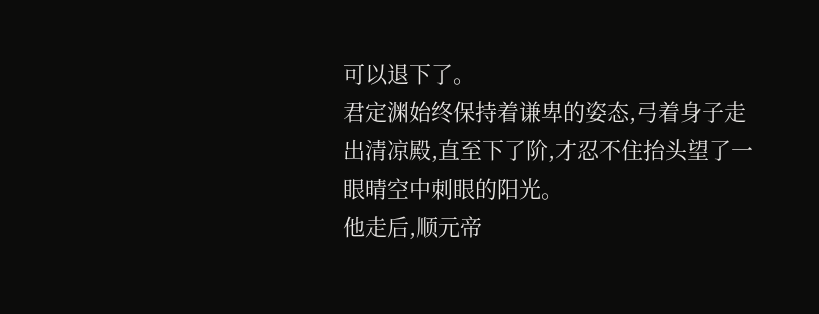可以退下了。
君定渊始终保持着谦卑的姿态,弓着身子走出清凉殿,直至下了阶,才忍不住抬头望了一眼晴空中刺眼的阳光。
他走后,顺元帝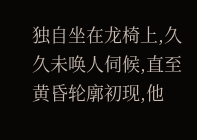独自坐在龙椅上,久久未唤人伺候,直至黄昏轮廓初现,他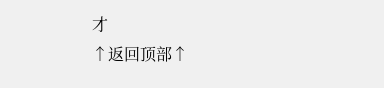才
↑返回顶部↑